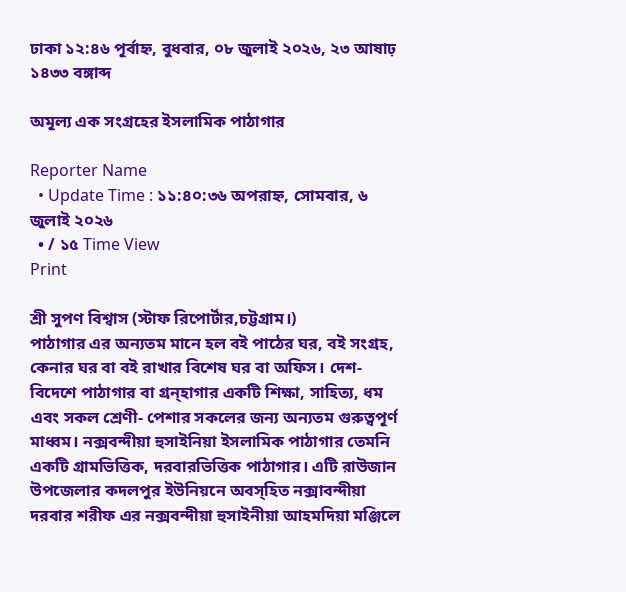ঢাকা ১২:৪৬ পূর্বাহ্ন, বুধবার, ০৮ জুলাই ২০২৬, ২৩ আষাঢ় ১৪৩৩ বঙ্গাব্দ

অমূল্য এক সংগ্রহের ইসলামিক পাঠাগার

Reporter Name
  • Update Time : ১১:৪০:৩৬ অপরাহ্ন, সোমবার, ৬ জুলাই ২০২৬
  • / ১৫ Time View
Print

শ্রী সুপণ বিশ্বাস (স্টাফ রিপোর্টার,চট্টগ্রাম।)
পাঠাগার এর অন্যতম মানে হল বই পাঠের ঘর, বই সংগ্রহ, কেনার ঘর বা বই রাখার বিশেষ ঘর বা অফিস। দেশ-বিদেশে পাঠাগার বা গ্রন্হাগার একটি শিক্ষা, সাহিত্য, ধম এবং সকল শ্রেণী- পেশার সকলের জন্য অন্যতম গুরুত্বপূর্ণ মাধ্বম। নক্সবন্দীয়া হুসাইনিয়া ইসলামিক পাঠাগার তেমনি একটি গ্রামভিত্তিক, দরবারভিত্তিক পাঠাগার। এটি রাউজান উপজেলার কদলপুর ইউনিয়নে অবস্হিত নক্সাবন্দীয়া দরবার শরীফ এর নক্সবন্দীয়া হুসাইনীয়া আহমদিয়া মঞ্জিলে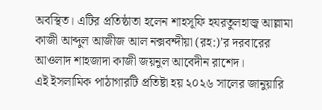অবস্থিত। এটির প্রতিষ্ঠাতা হলেন শাহসূফি হযরতুলহাজ্ব আল্লামা কাজী আব্দুল আজীজ আল নক্সবন্দীয়া (রহ:)’র দরবারের আওলাদ শাহজাদা কাজী জয়নুল আবেদীন রাশেদ।
এই ইসলামিক পাঠাগারটি প্রতিষ্টা হয় ২০২৬ সালের জানুয়ারি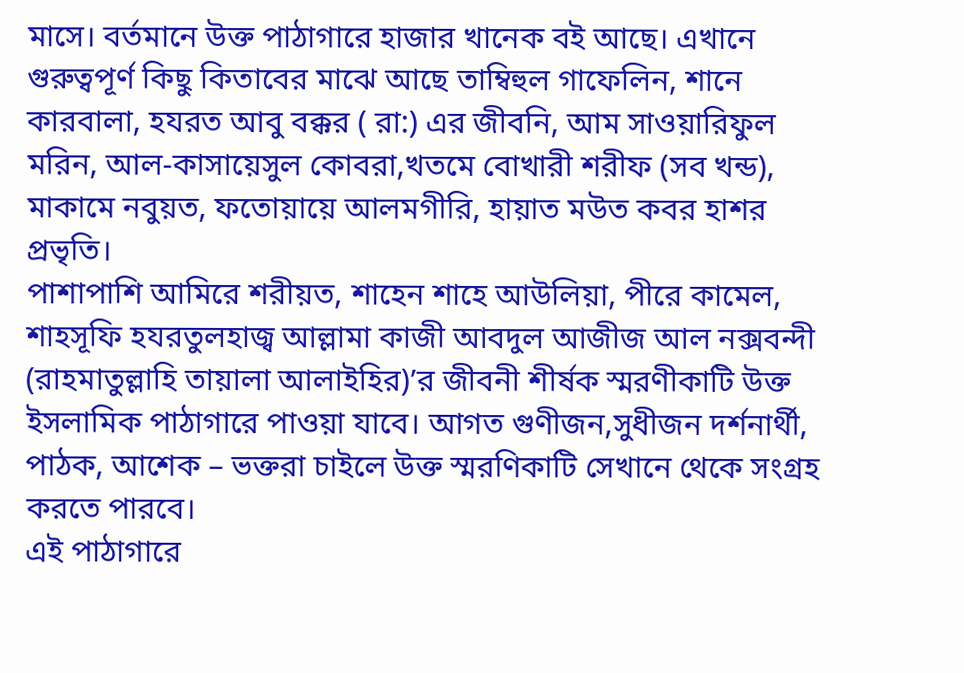মাসে। বর্তমানে উক্ত পাঠাগারে হাজার খানেক বই আছে। এখানে গুরুত্বপূর্ণ কিছু কিতাবের মাঝে আছে তাম্বিহুল গাফেলিন, শানে কারবালা, হযরত আবু বক্কর ( রা:) এর জীবনি, আম সাওয়ারিফুল মরিন, আল-কাসায়েসুল কোবরা,খতমে বোখারী শরীফ (সব খন্ড), মাকামে নবুয়ত, ফতোয়ায়ে আলমগীরি, হায়াত মউত কবর হাশর প্রভৃতি।
পাশাপাশি আমিরে শরীয়ত, শাহেন শাহে আউলিয়া, পীরে কামেল, শাহসূফি হযরতুলহাজ্ব আল্লামা কাজী আবদুল আজীজ আল নক্সবন্দী (রাহমাতুল্লাহি তায়ালা আলাইহির)’র জীবনী শীর্ষক স্মরণীকাটি উক্ত ইসলামিক পাঠাগারে পাওয়া যাবে। আগত গুণীজন,সুধীজন দর্শনার্থী, পাঠক, আশেক – ভক্তরা চাইলে উক্ত স্মরণিকাটি সেখানে থেকে সংগ্রহ করতে পারবে।
এই পাঠাগারে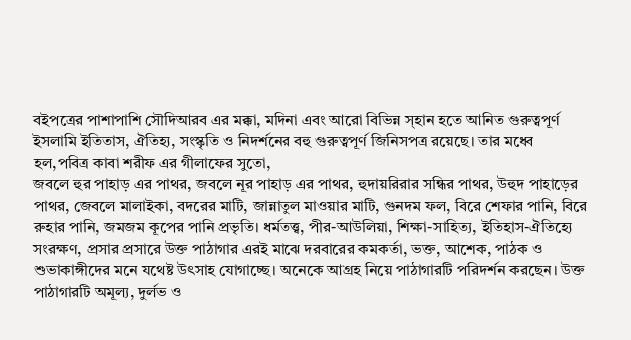বইপত্রের পাশাপাশি সৌদিআরব এর মক্কা, মদিনা এবং আরো বিভিন্ন স্হান হতে আনিত গুরুত্বপূর্ণ ইসলামি ইতিতাস, ঐতিহ্য, সংস্কৃতি ও নিদর্শনের বহু গুরুত্বপূর্ণ জিনিসপত্র রয়েছে। তার মধ্বে হল,পবিত্র কাবা শরীফ এর গীলাফের সুতো,
জবলে হুর পাহাড় এর পাথর, জবলে নূর পাহাড় এর পাথর, হুদায়রিরার সন্ধির পাথর, উহুদ পাহাড়ের পাথর, জেবলে মালাইকা, বদরের মাটি, জান্নাতুল মাওয়ার মাটি, গুনদম ফল, বিরে শেফার পানি, বিরে রুহার পানি, জমজম কূপের পানি প্রভৃতি। ধর্মতত্ত্ব, পীর-আউলিয়া, শিক্ষা-সাহিত্য, ইতিহাস-ঐতিহ্যে সংরক্ষণ, প্রসার প্রসারে উক্ত পাঠাগার এরই মাঝে দরবারের কমকর্তা, ভক্ত, আশেক, পাঠক ও শুভাকাঙ্গীদের মনে যথেষ্ট উৎসাহ যোগাচ্ছে। অনেকে আগ্রহ নিয়ে পাঠাগারটি পরিদর্শন করছেন। উক্ত পাঠাগারটি অমূল্য, দুর্লভ ও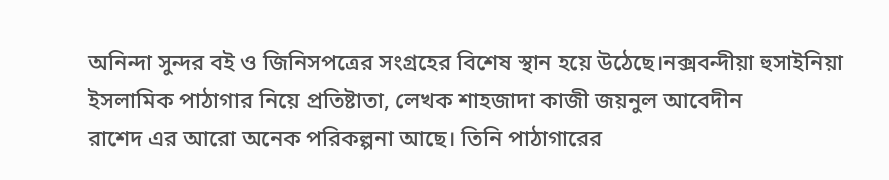অনিন্দা সুন্দর বই ও জিনিসপত্রের সংগ্রহের বিশেষ স্থান হয়ে উঠেছে।নক্সবন্দীয়া হুসাইনিয়া ইসলামিক পাঠাগার নিয়ে প্রতিষ্টাতা, লেখক শাহজাদা কাজী জয়নুল আবেদীন
রাশেদ এর আরো অনেক পরিকল্পনা আছে। তিনি পাঠাগারের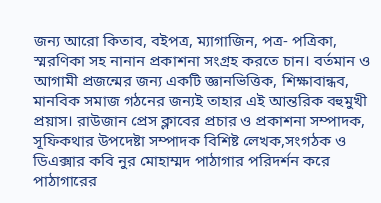জন্য আরো কিতাব, বইপত্র, ম্যাগাজিন, পত্র- পত্রিকা, স্মরণিকা সহ নানান প্রকাশনা সংগ্রহ করতে চান। বর্তমান ও আগামী প্রজন্মের জন্য একটি জ্ঞানভিত্তিক, শিক্ষাবান্ধব, মানবিক সমাজ গঠনের জন্যই তাহার এই আন্তরিক বহুমুখী প্রয়াস। রাউজান প্রেস ক্লাবের প্রচার ও প্রকাশনা সম্পাদক, সূফিকথার উপদেষ্টা সম্পাদক বিশিষ্ট লেখক,সংগঠক ও ডিএক্সার কবি নুর মোহাম্মদ পাঠাগার পরিদর্শন করে পাঠাগারের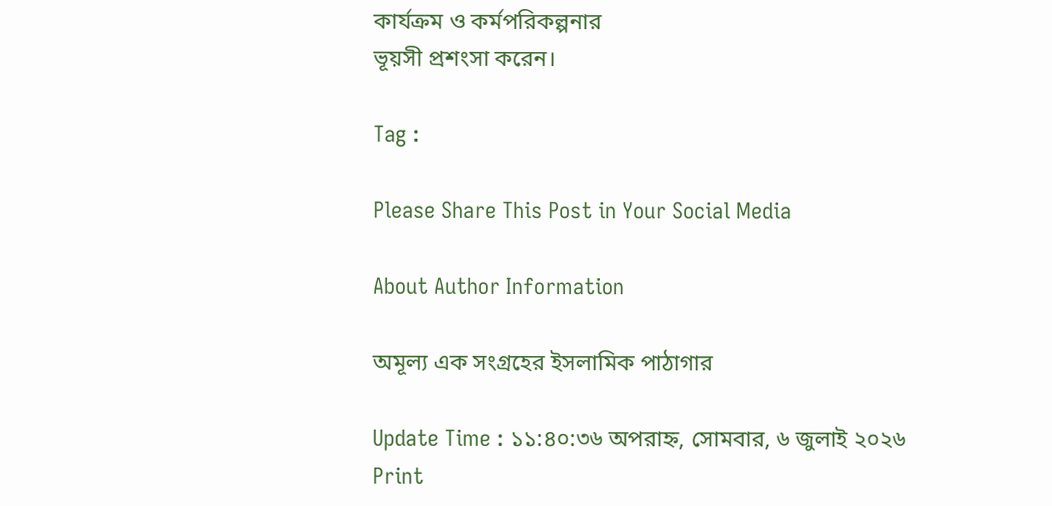কার্যক্রম ও কর্মপরিকল্পনার
ভূয়সী প্রশংসা করেন।

Tag :

Please Share This Post in Your Social Media

About Author Information

অমূল্য এক সংগ্রহের ইসলামিক পাঠাগার

Update Time : ১১:৪০:৩৬ অপরাহ্ন, সোমবার, ৬ জুলাই ২০২৬
Print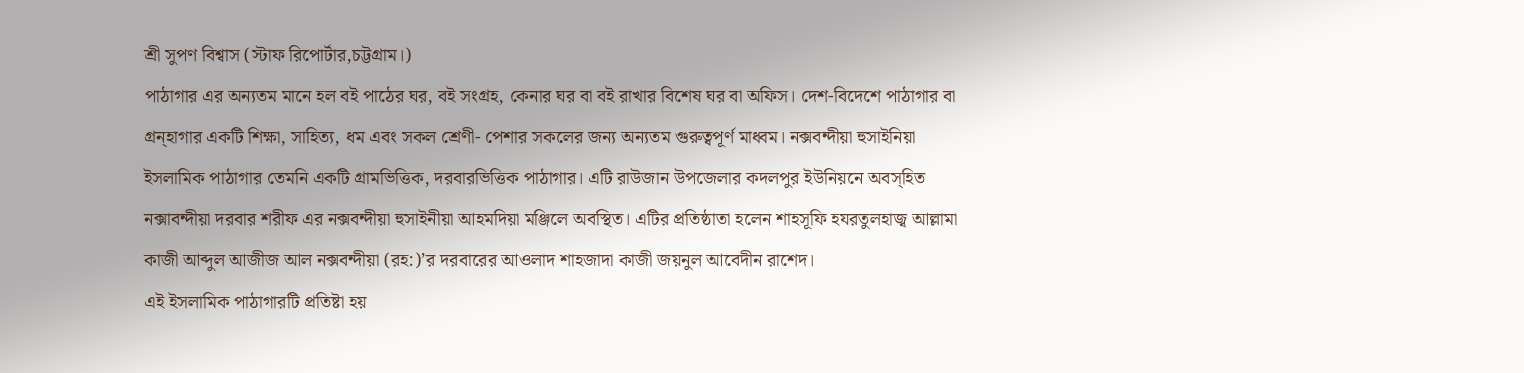শ্রী সুপণ বিশ্বাস (স্টাফ রিপোর্টার,চট্টগ্রাম।)
পাঠাগার এর অন্যতম মানে হল বই পাঠের ঘর, বই সংগ্রহ, কেনার ঘর বা বই রাখার বিশেষ ঘর বা অফিস। দেশ-বিদেশে পাঠাগার বা গ্রন্হাগার একটি শিক্ষা, সাহিত্য, ধম এবং সকল শ্রেণী- পেশার সকলের জন্য অন্যতম গুরুত্বপূর্ণ মাধ্বম। নক্সবন্দীয়া হুসাইনিয়া ইসলামিক পাঠাগার তেমনি একটি গ্রামভিত্তিক, দরবারভিত্তিক পাঠাগার। এটি রাউজান উপজেলার কদলপুর ইউনিয়নে অবস্হিত নক্সাবন্দীয়া দরবার শরীফ এর নক্সবন্দীয়া হুসাইনীয়া আহমদিয়া মঞ্জিলে অবস্থিত। এটির প্রতিষ্ঠাতা হলেন শাহসূফি হযরতুলহাজ্ব আল্লামা কাজী আব্দুল আজীজ আল নক্সবন্দীয়া (রহ:)’র দরবারের আওলাদ শাহজাদা কাজী জয়নুল আবেদীন রাশেদ।
এই ইসলামিক পাঠাগারটি প্রতিষ্টা হয়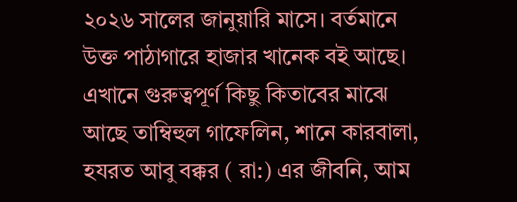২০২৬ সালের জানুয়ারি মাসে। বর্তমানে উক্ত পাঠাগারে হাজার খানেক বই আছে। এখানে গুরুত্বপূর্ণ কিছু কিতাবের মাঝে আছে তাম্বিহুল গাফেলিন, শানে কারবালা, হযরত আবু বক্কর ( রা:) এর জীবনি, আম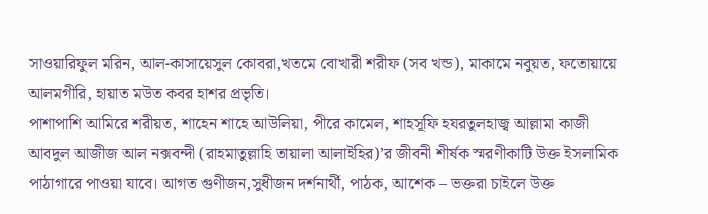সাওয়ারিফুল মরিন, আল-কাসায়েসুল কোবরা,খতমে বোখারী শরীফ (সব খন্ড), মাকামে নবুয়ত, ফতোয়ায়ে আলমগীরি, হায়াত মউত কবর হাশর প্রভৃতি।
পাশাপাশি আমিরে শরীয়ত, শাহেন শাহে আউলিয়া, পীরে কামেল, শাহসূফি হযরতুলহাজ্ব আল্লামা কাজী আবদুল আজীজ আল নক্সবন্দী (রাহমাতুল্লাহি তায়ালা আলাইহির)’র জীবনী শীর্ষক স্মরণীকাটি উক্ত ইসলামিক পাঠাগারে পাওয়া যাবে। আগত গুণীজন,সুধীজন দর্শনার্থী, পাঠক, আশেক – ভক্তরা চাইলে উক্ত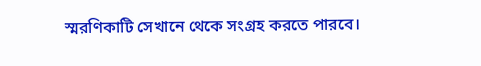স্মরণিকাটি সেখানে থেকে সংগ্রহ করতে পারবে।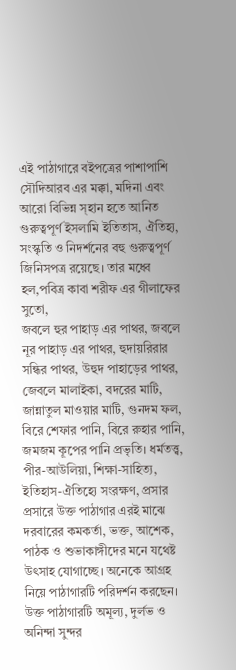এই পাঠাগারে বইপত্রের পাশাপাশি সৌদিআরব এর মক্কা, মদিনা এবং আরো বিভিন্ন স্হান হতে আনিত গুরুত্বপূর্ণ ইসলামি ইতিতাস, ঐতিহ্য, সংস্কৃতি ও নিদর্শনের বহু গুরুত্বপূর্ণ জিনিসপত্র রয়েছে। তার মধ্বে হল,পবিত্র কাবা শরীফ এর গীলাফের সুতো,
জবলে হুর পাহাড় এর পাথর, জবলে নূর পাহাড় এর পাথর, হুদায়রিরার সন্ধির পাথর, উহুদ পাহাড়ের পাথর, জেবলে মালাইকা, বদরের মাটি, জান্নাতুল মাওয়ার মাটি, গুনদম ফল, বিরে শেফার পানি, বিরে রুহার পানি, জমজম কূপের পানি প্রভৃতি। ধর্মতত্ত্ব, পীর-আউলিয়া, শিক্ষা-সাহিত্য, ইতিহাস-ঐতিহ্যে সংরক্ষণ, প্রসার প্রসারে উক্ত পাঠাগার এরই মাঝে দরবারের কমকর্তা, ভক্ত, আশেক, পাঠক ও শুভাকাঙ্গীদের মনে যথেষ্ট উৎসাহ যোগাচ্ছে। অনেকে আগ্রহ নিয়ে পাঠাগারটি পরিদর্শন করছেন। উক্ত পাঠাগারটি অমূল্য, দুর্লভ ও অনিন্দা সুন্দর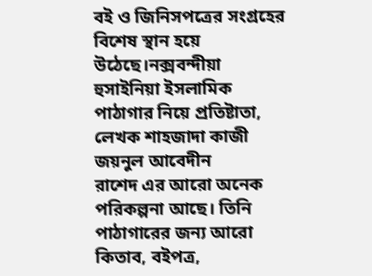বই ও জিনিসপত্রের সংগ্রহের বিশেষ স্থান হয়ে উঠেছে।নক্সবন্দীয়া হুসাইনিয়া ইসলামিক পাঠাগার নিয়ে প্রতিষ্টাতা, লেখক শাহজাদা কাজী জয়নুল আবেদীন
রাশেদ এর আরো অনেক পরিকল্পনা আছে। তিনি পাঠাগারের জন্য আরো কিতাব, বইপত্র,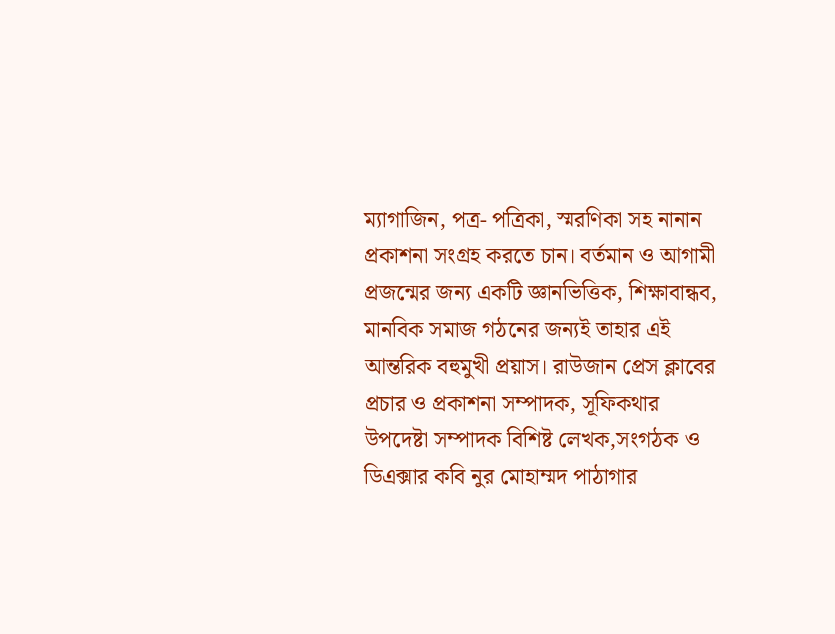ম্যাগাজিন, পত্র- পত্রিকা, স্মরণিকা সহ নানান প্রকাশনা সংগ্রহ করতে চান। বর্তমান ও আগামী প্রজন্মের জন্য একটি জ্ঞানভিত্তিক, শিক্ষাবান্ধব, মানবিক সমাজ গঠনের জন্যই তাহার এই আন্তরিক বহুমুখী প্রয়াস। রাউজান প্রেস ক্লাবের প্রচার ও প্রকাশনা সম্পাদক, সূফিকথার উপদেষ্টা সম্পাদক বিশিষ্ট লেখক,সংগঠক ও ডিএক্সার কবি নুর মোহাম্মদ পাঠাগার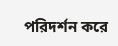পরিদর্শন করে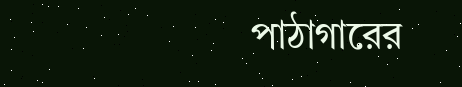পাঠাগারের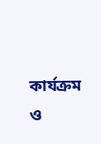কার্যক্রম ও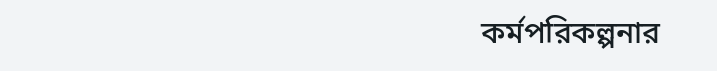কর্মপরিকল্পনার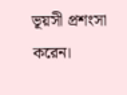ভূয়সী প্রশংসা করেন।